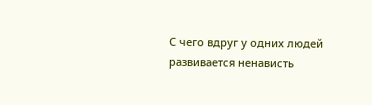С чего вдруг у одних людей развивается ненависть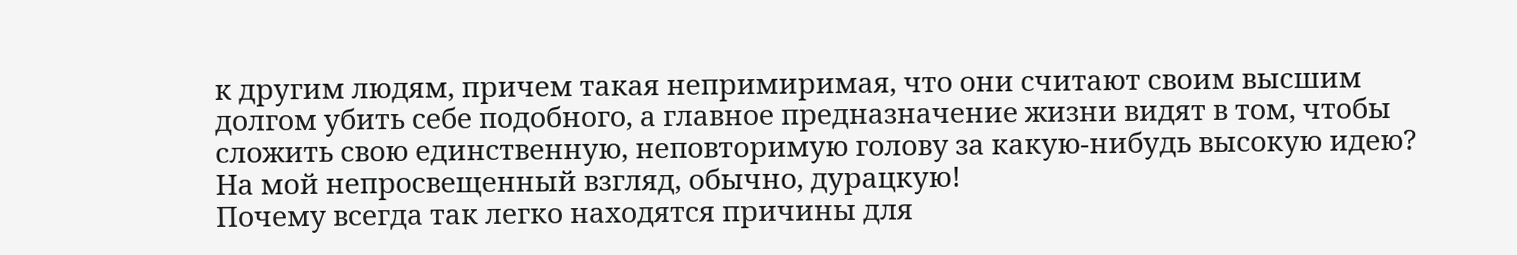к другим людям, причем такая непримиримая, что они считают своим высшим долгом убить себе подобного, а главное предназначение жизни видят в том, чтобы сложить свою единственную, неповторимую голову за какую-нибудь высокую идею? На мой непросвещенный взгляд, обычно, дурацкую!
Почему всегда так легко находятся причины для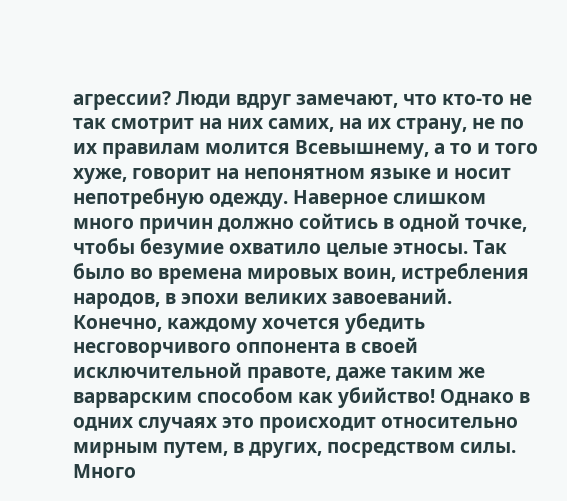агрессии? Люди вдруг замечают, что кто-то не так смотрит на них самих, на их страну, не по их правилам молится Всевышнему, а то и того хуже, говорит на непонятном языке и носит непотребную одежду. Наверное слишком много причин должно сойтись в одной точке, чтобы безумие охватило целые этносы. Так было во времена мировых воин, истребления народов, в эпохи великих завоеваний.
Конечно, каждому хочется убедить несговорчивого оппонента в своей исключительной правоте, даже таким же варварским способом как убийство! Однако в одних случаях это происходит относительно мирным путем, в других, посредством силы. Много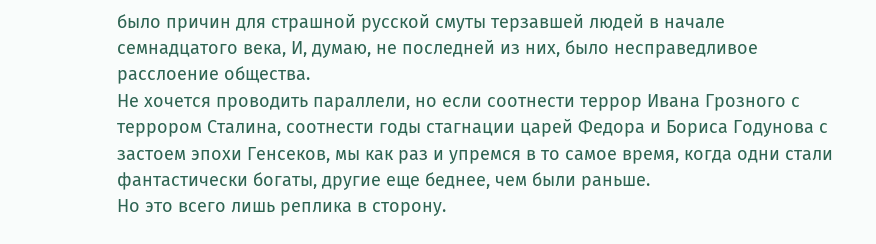было причин для страшной русской смуты терзавшей людей в начале семнадцатого века, И, думаю, не последней из них, было несправедливое расслоение общества.
Не хочется проводить параллели, но если соотнести террор Ивана Грозного с террором Сталина, соотнести годы стагнации царей Федора и Бориса Годунова с застоем эпохи Генсеков, мы как раз и упремся в то самое время, когда одни стали фантастически богаты, другие еще беднее, чем были раньше.
Но это всего лишь реплика в сторону.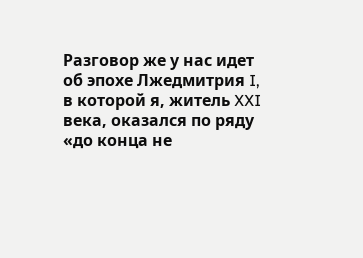Разговор же у нас идет об эпохе Лжедмитрия I, в которой я, житель XXI века, оказался по ряду «до конца не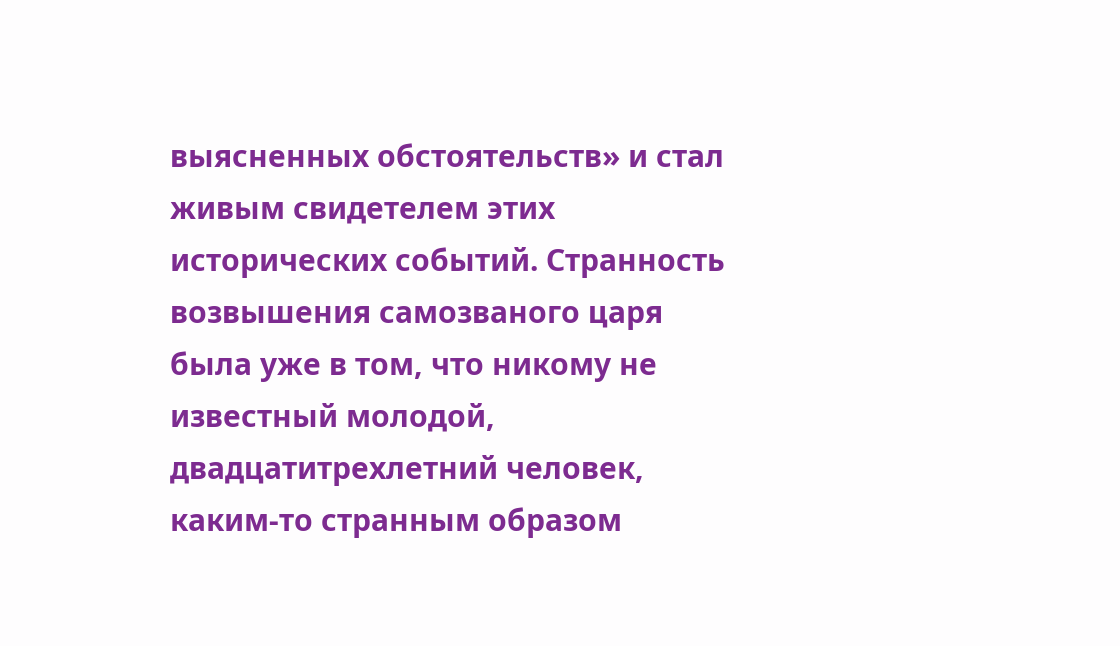выясненных обстоятельств» и стал живым свидетелем этих исторических событий. Странность возвышения самозваного царя была уже в том, что никому не известный молодой, двадцатитрехлетний человек, каким-то странным образом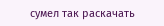сумел так раскачать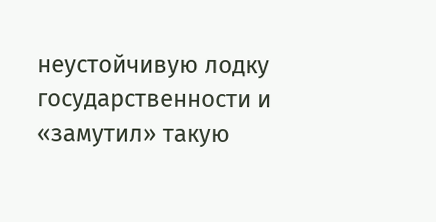неустойчивую лодку государственности и «замутил» такую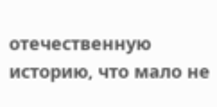отечественную историю, что мало не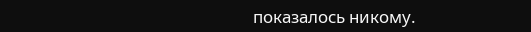показалось никому.